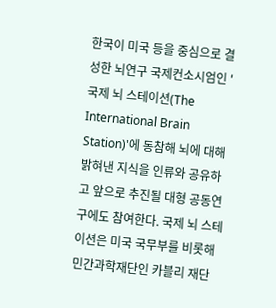한국이 미국 등을 중심으로 결성한 뇌연구 국제컨소시엄인 '국제 뇌 스테이션(The International Brain Station)'에 동참해 뇌에 대해 밝혀낸 지식을 인류와 공유하고 앞으로 추진될 대형 공동연구에도 참여한다. 국제 뇌 스테이션은 미국 국무부를 비롯해 민간과학재단인 카블리 재단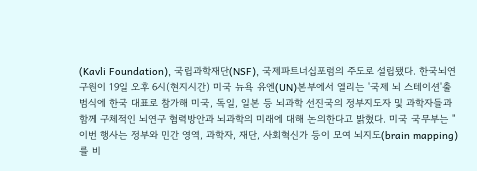(Kavli Foundation), 국립과학재단(NSF), 국제파트너십포럼의 주도로 설립됐다. 한국뇌연구원이 19일 오후 6시(현지시간) 미국 뉴욕 유엔(UN)본부에서 열리는 '국제 뇌 스테이션'출범식에 한국 대표로 참가해 미국, 독일, 일본 등 뇌과학 선진국의 정부지도자 및 과학자들과 함께 구체적인 뇌연구 협력방안과 뇌과학의 미래에 대해 논의한다고 밝혔다. 미국 국무부는 "이번 행사는 정부와 민간 영역, 과학자, 재단, 사회혁신가 등이 모여 뇌지도(brain mapping)를 비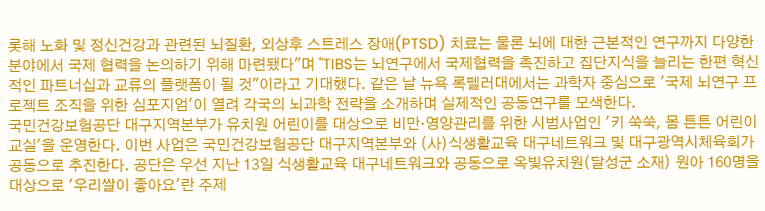롯해 노화 및 정신건강과 관련된 뇌질환, 외상후 스트레스 장애(PTSD) 치료는 물론 뇌에 대한 근본적인 연구까지 다양한 분야에서 국제 협력을 논의하기 위해 마련됐다"며 "TIBS는 뇌연구에서 국제협력을 촉진하고 집단지식을 늘리는 한편 혁신적인 파트너십과 교류의 플랫폼이 될 것"이라고 기대했다. 같은 날 뉴욕 록펠러대에서는 과학자 중심으로 '국제 뇌연구 프로젝트 조직을 위한 심포지엄'이 열려 각국의 뇌과학 전략을 소개하며 실제적인 공동연구를 모색한다.
국민건강보험공단 대구지역본부가 유치원 어린이를 대상으로 비만·영양관리를 위한 시범사업인 '키 쑥쑥, 몸 튼튼 어린이교실'을 운영한다. 이번 사업은 국민건강보험공단 대구지역본부와 (사)식생활교육 대구네트워크 및 대구광역시체육회가 공동으로 추진한다. 공단은 우선 지난 13일 식생활교육 대구네트워크와 공동으로 옥빛유치원(달성군 소재) 원아 160명을 대상으로 '우리쌀이 좋아요'란 주제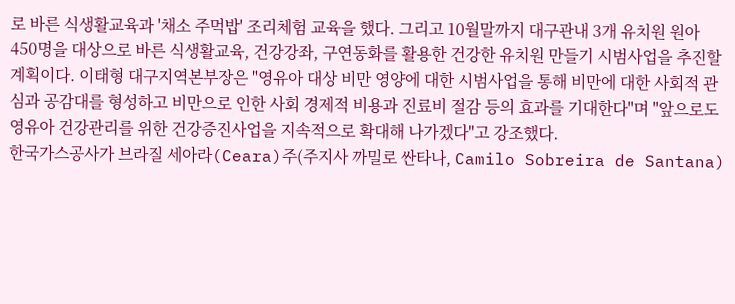로 바른 식생활교육과 '채소 주먹밥' 조리체험 교육을 했다. 그리고 10월말까지 대구관내 3개 유치원 원아 450명을 대상으로 바른 식생활교육, 건강강좌, 구연동화를 활용한 건강한 유치원 만들기 시범사업을 추진할 계획이다. 이태형 대구지역본부장은 "영유아 대상 비만 영양에 대한 시범사업을 통해 비만에 대한 사회적 관심과 공감대를 형성하고 비만으로 인한 사회 경제적 비용과 진료비 절감 등의 효과를 기대한다"며 "앞으로도 영유아 건강관리를 위한 건강증진사업을 지속적으로 확대해 나가겠다"고 강조했다.
한국가스공사가 브라질 세아라(Ceara)주(주지사 까밀로 싼타나, Camilo Sobreira de Santana)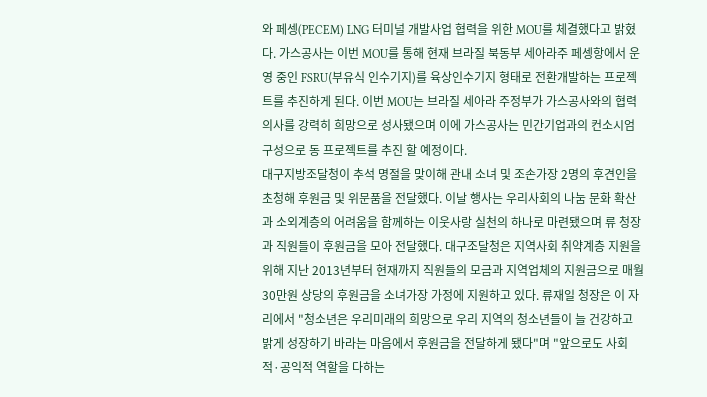와 페셍(PECEM) LNG 터미널 개발사업 협력을 위한 MOU를 체결했다고 밝혔다. 가스공사는 이번 MOU를 통해 현재 브라질 북동부 세아라주 페셍항에서 운영 중인 FSRU(부유식 인수기지)를 육상인수기지 형태로 전환개발하는 프로젝트를 추진하게 된다. 이번 MOU는 브라질 세아라 주정부가 가스공사와의 협력 의사를 강력히 희망으로 성사됐으며 이에 가스공사는 민간기업과의 컨소시엄 구성으로 동 프로젝트를 추진 할 예정이다.
대구지방조달청이 추석 명절을 맞이해 관내 소녀 및 조손가장 2명의 후견인을 초청해 후원금 및 위문품을 전달했다. 이날 행사는 우리사회의 나눔 문화 확산과 소외계층의 어려움을 함께하는 이웃사랑 실천의 하나로 마련됐으며 류 청장과 직원들이 후원금을 모아 전달했다. 대구조달청은 지역사회 취약계층 지원을 위해 지난 2013년부터 현재까지 직원들의 모금과 지역업체의 지원금으로 매월 30만원 상당의 후원금을 소녀가장 가정에 지원하고 있다. 류재일 청장은 이 자리에서 "청소년은 우리미래의 희망으로 우리 지역의 청소년들이 늘 건강하고 밝게 성장하기 바라는 마음에서 후원금을 전달하게 됐다"며 "앞으로도 사회적·공익적 역할을 다하는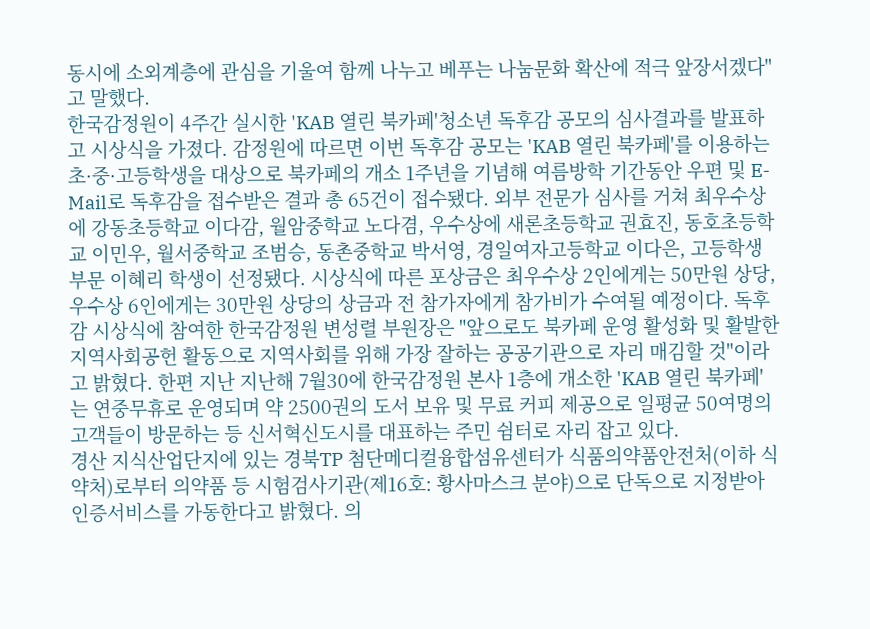동시에 소외계층에 관심을 기울여 함께 나누고 베푸는 나눔문화 확산에 적극 앞장서겠다"고 말했다.
한국감정원이 4주간 실시한 'KAB 열린 북카페'청소년 독후감 공모의 심사결과를 발표하고 시상식을 가졌다. 감정원에 따르면 이번 독후감 공모는 'KAB 열린 북카페'를 이용하는 초·중·고등학생을 대상으로 북카페의 개소 1주년을 기념해 여름방학 기간동안 우편 및 E-Mail로 독후감을 접수받은 결과 총 65건이 접수됐다. 외부 전문가 심사를 거쳐 최우수상에 강동초등학교 이다감, 월암중학교 노다겸, 우수상에 새론초등학교 권효진, 동호초등학교 이민우, 월서중학교 조범승, 동촌중학교 박서영, 경일여자고등학교 이다은, 고등학생 부문 이혜리 학생이 선정됐다. 시상식에 따른 포상금은 최우수상 2인에게는 50만원 상당, 우수상 6인에게는 30만원 상당의 상금과 전 참가자에게 참가비가 수여될 예정이다. 독후감 시상식에 참여한 한국감정원 변성렬 부원장은 "앞으로도 북카페 운영 활성화 및 활발한 지역사회공헌 활동으로 지역사회를 위해 가장 잘하는 공공기관으로 자리 매김할 것"이라고 밝혔다. 한편 지난 지난해 7월30에 한국감정원 본사 1층에 개소한 'KAB 열린 북카페'는 연중무휴로 운영되며 약 2500권의 도서 보유 및 무료 커피 제공으로 일평균 50여명의 고객들이 방문하는 등 신서혁신도시를 대표하는 주민 쉼터로 자리 잡고 있다.
경산 지식산업단지에 있는 경북TP 첨단메디컬융합섬유센터가 식품의약품안전처(이하 식약처)로부터 의약품 등 시험검사기관(제16호: 황사마스크 분야)으로 단독으로 지정받아 인증서비스를 가동한다고 밝혔다. 의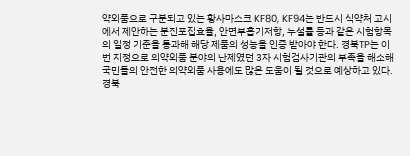약외품으로 구분되고 있는 황사마스크 KF80, KF94는 반드시 식약처 고시에서 제안하는 분진포집효율, 안면부흡기저항, 누설률 등과 같은 시험항목의 일정 기준을 통과해 해당 제품의 성능을 인증 받아야 한다. 경북TP는 이번 지정으로 의약외품 분야의 난제였던 3자 시험검사기관의 부족을 해소해 국민들의 안전한 의약외품 사용에도 많은 도움이 될 것으로 예상하고 있다. 경북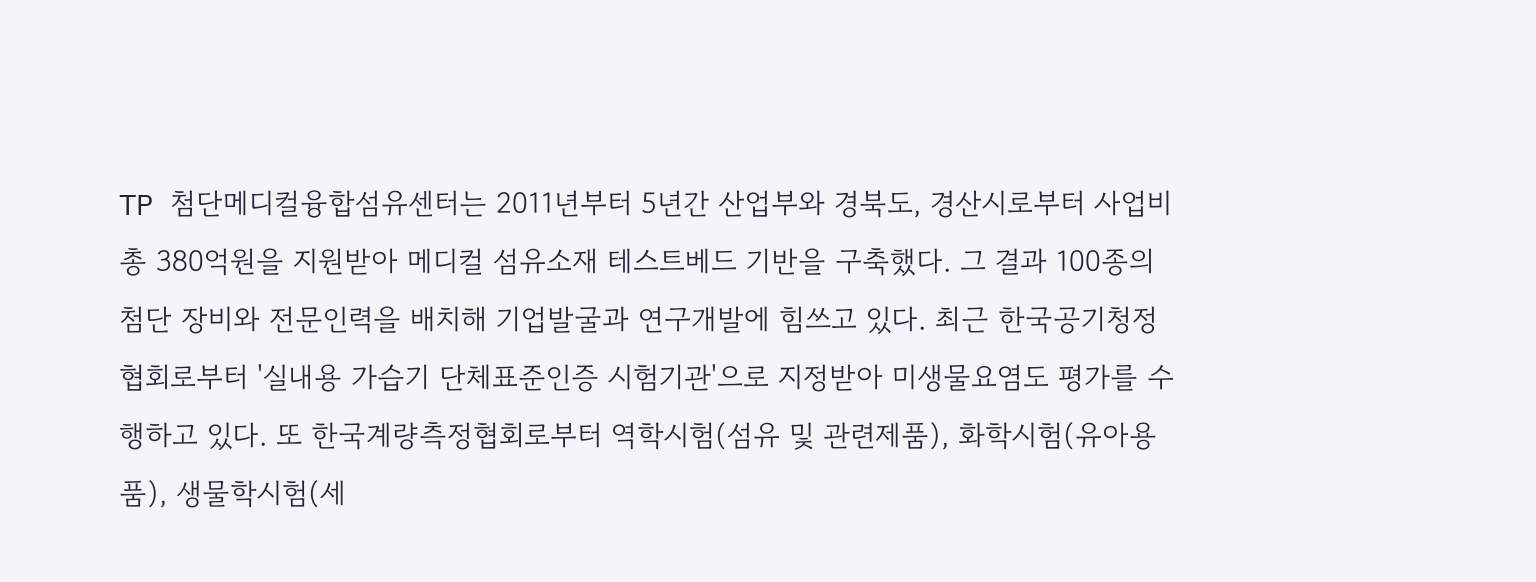TP 첨단메디컬융합섬유센터는 2011년부터 5년간 산업부와 경북도, 경산시로부터 사업비 총 380억원을 지원받아 메디컬 섬유소재 테스트베드 기반을 구축했다. 그 결과 100종의 첨단 장비와 전문인력을 배치해 기업발굴과 연구개발에 힘쓰고 있다. 최근 한국공기청정협회로부터 '실내용 가습기 단체표준인증 시험기관'으로 지정받아 미생물요염도 평가를 수행하고 있다. 또 한국계량측정협회로부터 역학시험(섬유 및 관련제품), 화학시험(유아용품), 생물학시험(세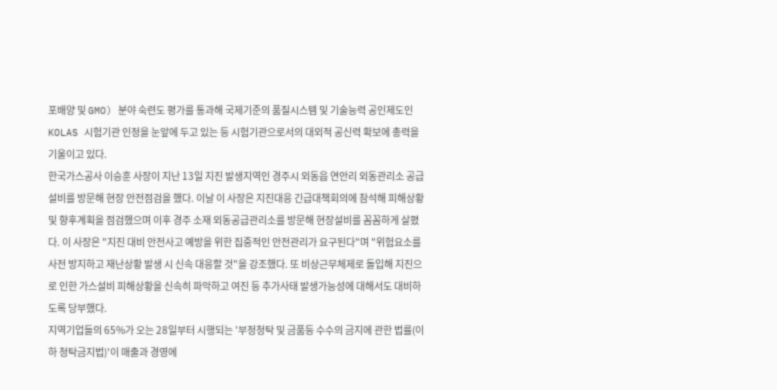포배양 및 GMO) 분야 숙련도 평가를 통과해 국제기준의 품질시스템 및 기술능력 공인제도인 KOLAS 시험기관 인정을 눈앞에 두고 있는 등 시험기관으로서의 대외적 공신력 확보에 총력을 기울이고 있다.
한국가스공사 이승훈 사장이 지난 13일 지진 발생지역인 경주시 외동읍 연안리 외동관리소 공급설비를 방문해 현장 안전점검을 했다. 이날 이 사장은 지진대응 긴급대책회의에 참석해 피해상황 및 향후계획을 점검했으며 이후 경주 소재 외동공급관리소를 방문해 현장설비를 꼼꼼하게 살폈다. 이 사장은 "지진 대비 안전사고 예방을 위한 집중적인 안전관리가 요구된다"며 "위험요소를 사전 방지하고 재난상황 발생 시 신속 대응할 것"을 강조했다. 또 비상근무체제로 돌입해 지진으로 인한 가스설비 피해상황을 신속히 파악하고 여진 등 추가사태 발생가능성에 대해서도 대비하도록 당부했다.
지역기업들의 65%가 오는 28일부터 시행되는 '부정청탁 및 금품등 수수의 금지에 관한 법률(이하 청탁금지법)'이 매출과 경영에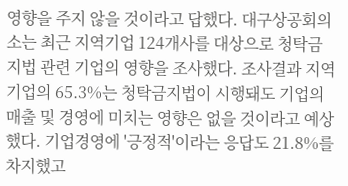영향을 주지 않을 것이라고 답했다. 대구상공회의소는 최근 지역기업 124개사를 대상으로 청탁금지법 관련 기업의 영향을 조사했다. 조사결과 지역기업의 65.3%는 청탁금지법이 시행돼도 기업의 매출 및 경영에 미치는 영향은 없을 것이라고 예상했다. 기업경영에 '긍정적'이라는 응답도 21.8%를 차지했고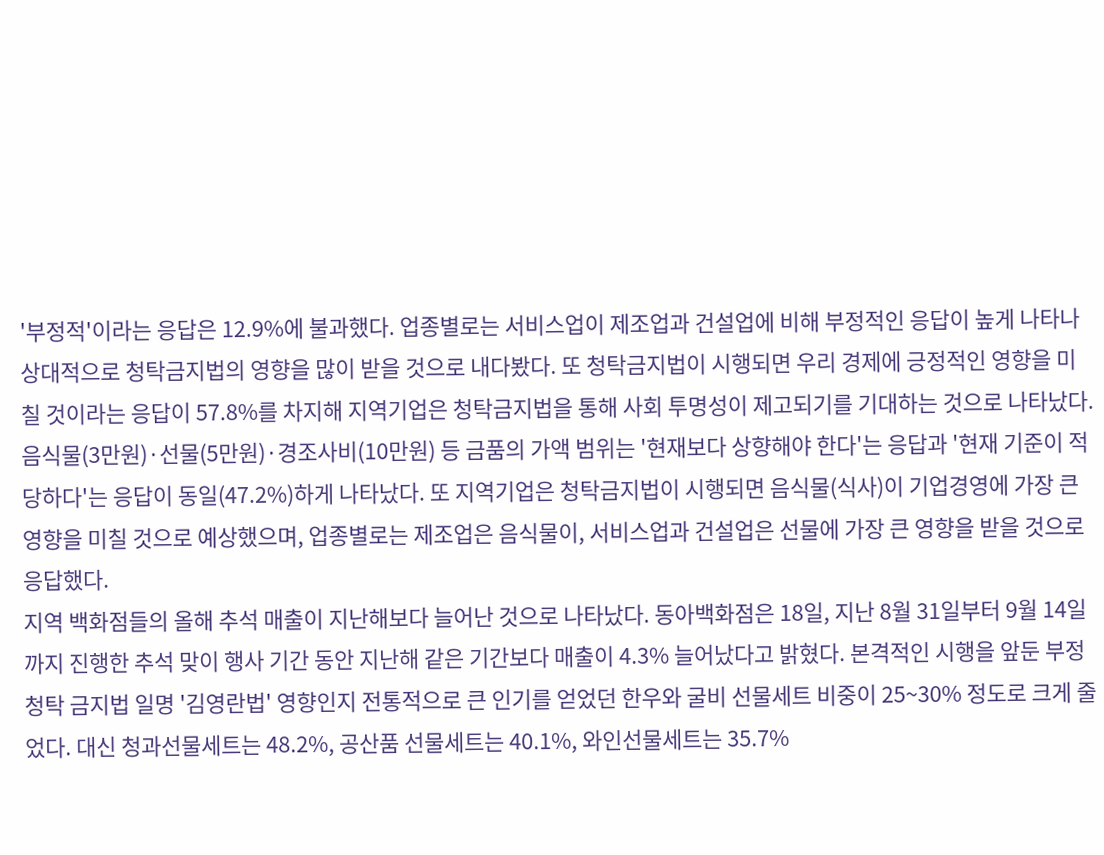'부정적'이라는 응답은 12.9%에 불과했다. 업종별로는 서비스업이 제조업과 건설업에 비해 부정적인 응답이 높게 나타나 상대적으로 청탁금지법의 영향을 많이 받을 것으로 내다봤다. 또 청탁금지법이 시행되면 우리 경제에 긍정적인 영향을 미칠 것이라는 응답이 57.8%를 차지해 지역기업은 청탁금지법을 통해 사회 투명성이 제고되기를 기대하는 것으로 나타났다. 음식물(3만원)·선물(5만원)·경조사비(10만원) 등 금품의 가액 범위는 '현재보다 상향해야 한다'는 응답과 '현재 기준이 적당하다'는 응답이 동일(47.2%)하게 나타났다. 또 지역기업은 청탁금지법이 시행되면 음식물(식사)이 기업경영에 가장 큰 영향을 미칠 것으로 예상했으며, 업종별로는 제조업은 음식물이, 서비스업과 건설업은 선물에 가장 큰 영향을 받을 것으로 응답했다.
지역 백화점들의 올해 추석 매출이 지난해보다 늘어난 것으로 나타났다. 동아백화점은 18일, 지난 8월 31일부터 9월 14일까지 진행한 추석 맞이 행사 기간 동안 지난해 같은 기간보다 매출이 4.3% 늘어났다고 밝혔다. 본격적인 시행을 앞둔 부정청탁 금지법 일명 '김영란법' 영향인지 전통적으로 큰 인기를 얻었던 한우와 굴비 선물세트 비중이 25~30% 정도로 크게 줄었다. 대신 청과선물세트는 48.2%, 공산품 선물세트는 40.1%, 와인선물세트는 35.7%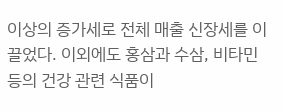이상의 증가세로 전체 매출 신장세를 이끌었다. 이외에도 홍삼과 수삼, 비타민 등의 건강 관련 식품이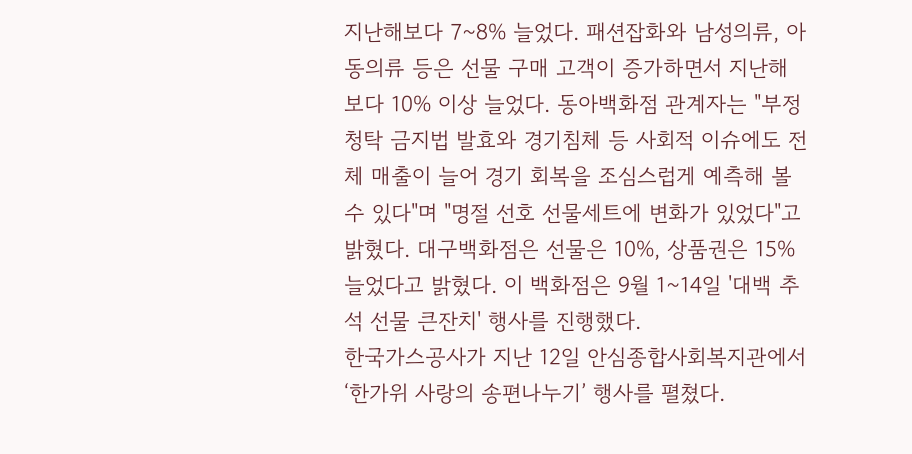지난해보다 7~8% 늘었다. 패션잡화와 남성의류, 아동의류 등은 선물 구매 고객이 증가하면서 지난해 보다 10% 이상 늘었다. 동아백화점 관계자는 "부정청탁 금지법 발효와 경기침체 등 사회적 이슈에도 전체 매출이 늘어 경기 회복을 조심스럽게 예측해 볼 수 있다"며 "명절 선호 선물세트에 변화가 있었다"고 밝혔다. 대구백화점은 선물은 10%, 상품권은 15% 늘었다고 밝혔다. 이 백화점은 9월 1~14일 '대백 추석 선물 큰잔치' 행사를 진행했다.
한국가스공사가 지난 12일 안심종합사회복지관에서 ‘한가위 사랑의 송편나누기’ 행사를 펼쳤다.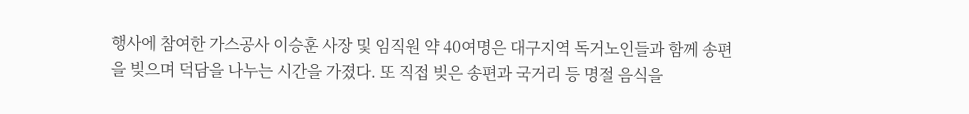행사에 참여한 가스공사 이승훈 사장 및 임직원 약 40여명은 대구지역 독거노인들과 함께 송편을 빚으며 덕담을 나누는 시간을 가졌다. 또 직접 빚은 송편과 국거리 등 명절 음식을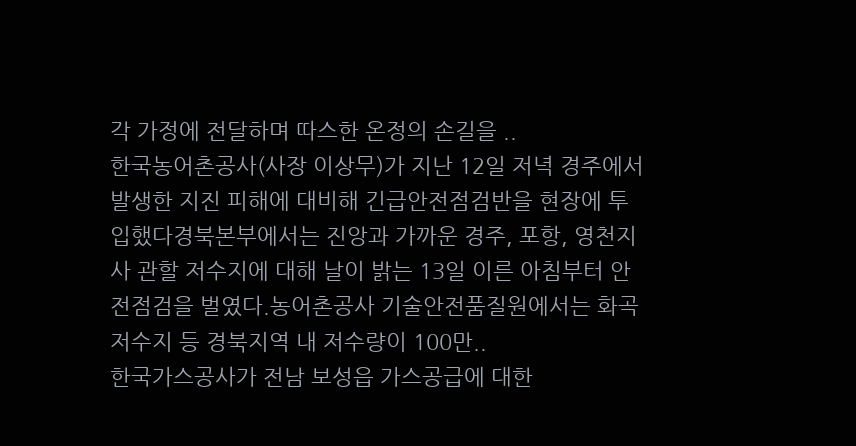각 가정에 전달하며 따스한 온정의 손길을 ..
한국농어촌공사(사장 이상무)가 지난 12일 저녁 경주에서 발생한 지진 피해에 대비해 긴급안전점검반을 현장에 투입했다경북본부에서는 진앙과 가까운 경주, 포항, 영천지사 관할 저수지에 대해 날이 밝는 13일 이른 아침부터 안전점검을 벌였다.농어촌공사 기술안전품질원에서는 화곡저수지 등 경북지역 내 저수량이 100만..
한국가스공사가 전남 보성읍 가스공급에 대한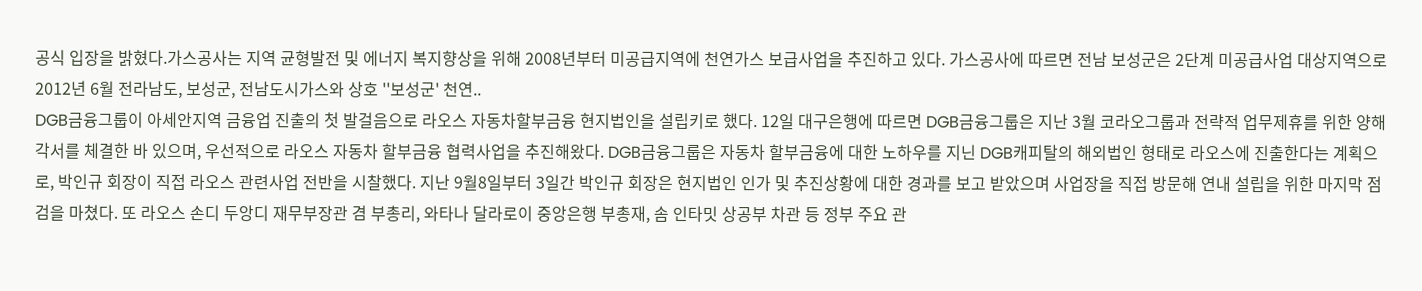공식 입장을 밝혔다.가스공사는 지역 균형발전 및 에너지 복지향상을 위해 2008년부터 미공급지역에 천연가스 보급사업을 추진하고 있다. 가스공사에 따르면 전남 보성군은 2단계 미공급사업 대상지역으로 2012년 6월 전라남도, 보성군, 전남도시가스와 상호 ''보성군' 천연..
DGB금융그룹이 아세안지역 금융업 진출의 첫 발걸음으로 라오스 자동차할부금융 현지법인을 설립키로 했다. 12일 대구은행에 따르면 DGB금융그룹은 지난 3월 코라오그룹과 전략적 업무제휴를 위한 양해각서를 체결한 바 있으며, 우선적으로 라오스 자동차 할부금융 협력사업을 추진해왔다. DGB금융그룹은 자동차 할부금융에 대한 노하우를 지닌 DGB캐피탈의 해외법인 형태로 라오스에 진출한다는 계획으로, 박인규 회장이 직접 라오스 관련사업 전반을 시찰했다. 지난 9월8일부터 3일간 박인규 회장은 현지법인 인가 및 추진상황에 대한 경과를 보고 받았으며 사업장을 직접 방문해 연내 설립을 위한 마지막 점검을 마쳤다. 또 라오스 손디 두앙디 재무부장관 겸 부총리, 와타나 달라로이 중앙은행 부총재, 솜 인타밋 상공부 차관 등 정부 주요 관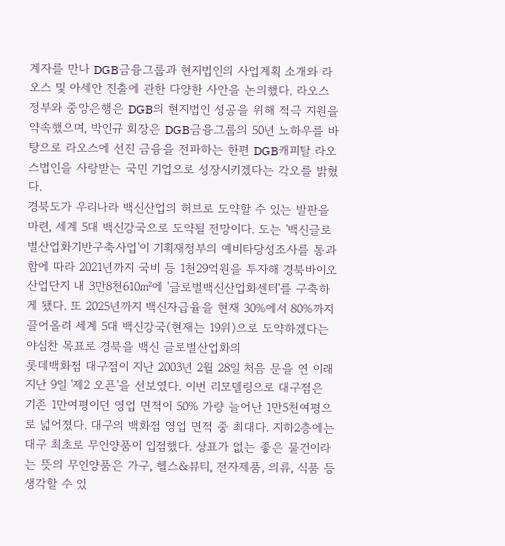계자를 만나 DGB금융그룹과 현지법인의 사업계획 소개와 라오스 및 아세안 진출에 관한 다양한 사안을 논의했다. 라오스 정부와 중앙은행은 DGB의 현지법인 성공을 위해 적극 지원을 약속했으며, 박인규 회장은 DGB금융그룹의 50년 노하우를 바탕으로 라오스에 선진 금융을 전파하는 한편 DGB캐피탈 라오스법인을 사랑받는 국민 기업으로 성장시키겠다는 각오를 밝혔다.
경북도가 우리나라 백신산업의 허브로 도약할 수 있는 발판을 마련, 세계 5대 백신강국으로 도약될 전망이다. 도는 '백신글로벌산업화기반구축사업'이 기획재정부의 예비타당성조사를 통과함에 따라 2021년까지 국비 등 1천29억원을 투자해 경북바이오산업단지 내 3만8천610㎡에 '글로벌백신산업화센터'를 구축하게 됐다. 또 2025년까지 백신자급율을 현재 30%에서 80%까지 끌어올려 세계 5대 백신강국(현재는 19위)으로 도약하겠다는 야심찬 목표로 경북을 백신 글로벌산업화의
롯데백화점 대구점이 지난 2003년 2월 28일 처음 문을 연 이래 지난 9일 '제2 오픈'을 선보였다. 이번 리모델링으로 대구점은 기존 1만여평이던 영업 면적이 50% 가량 늘어난 1만5천여평으로 넓어졌다. 대구의 백화점 영업 면적 중 최대다. 지하2층에는 대구 최초로 무인양품이 입점했다. 상표가 없는 좋은 물건이라는 뜻의 무인양품은 가구, 헬스&뷰티, 전자제품, 의류, 식품 등 생각할 수 있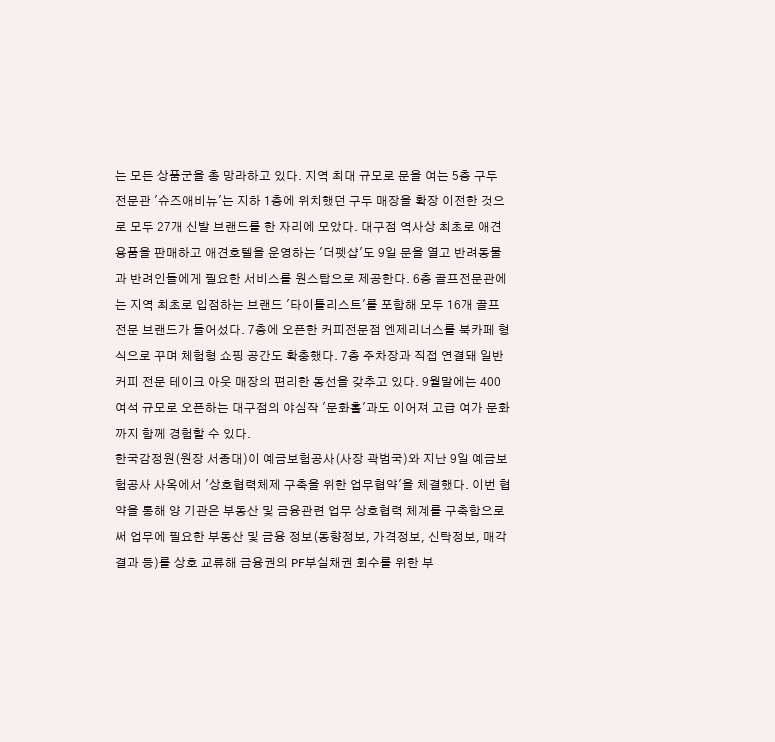는 모든 상품군을 총 망라하고 있다. 지역 최대 규모로 문을 여는 5층 구두 전문관 '슈즈애비뉴'는 지하 1층에 위치했던 구두 매장을 확장 이전한 것으로 모두 27개 신발 브랜드를 한 자리에 모았다. 대구점 역사상 최초로 애견용품을 판매하고 애견호텔을 운영하는 '더펫샵'도 9일 문을 열고 반려동물과 반려인들에게 필요한 서비스를 원스탑으로 제공한다. 6층 골프전문관에는 지역 최초로 입점하는 브랜드 '타이틀리스트'를 포함해 모두 16개 골프 전문 브랜드가 들어섰다. 7층에 오픈한 커피전문점 엔제리너스를 북카페 형식으로 꾸며 체험형 쇼핑 공간도 확충했다. 7층 주차장과 직접 연결돼 일반 커피 전문 테이크 아웃 매장의 편리한 동선을 갖추고 있다. 9월말에는 400여석 규모로 오픈하는 대구점의 야심작 '문화홀'과도 이어져 고급 여가 문화까지 함께 경험할 수 있다.
한국감정원(원장 서종대)이 예금보험공사(사장 곽범국)와 지난 9일 예금보험공사 사옥에서 '상호협력체제 구축을 위한 업무협약'을 체결했다. 이번 협약을 통해 양 기관은 부동산 및 금융관련 업무 상호협력 체계를 구축함으로써 업무에 필요한 부동산 및 금융 정보(동향정보, 가격정보, 신탁정보, 매각결과 등)를 상호 교류해 금융권의 PF부실채권 회수를 위한 부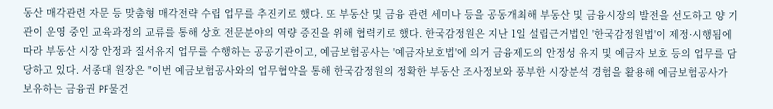동산 매각관련 자문 등 맞춤형 매각전략 수립 업무를 추진키로 했다. 또 부동산 및 금융 관련 세미나 등을 공동개최해 부동산 및 금융시장의 발전을 선도하고 양 기관이 운영 중인 교육과정의 교류를 통해 상호 전문분야의 역량 증진을 위해 협력키로 했다. 한국감정원은 지난 1일 설립근거법인 '한국감정원법'이 제정·시행됨에 따라 부동산 시장 안정과 질서유지 업무를 수행하는 공공기관이고, 예금보험공사는 '예금자보호법'에 의거 금융제도의 안정성 유지 및 예금자 보호 등의 업무를 담당하고 있다. 서종대 원장은 "이번 예금보험공사와의 업무협약을 통해 한국감정원의 정확한 부동산 조사정보와 풍부한 시장분석 경험을 활용해 예금보험공사가 보유하는 금융권 PF물건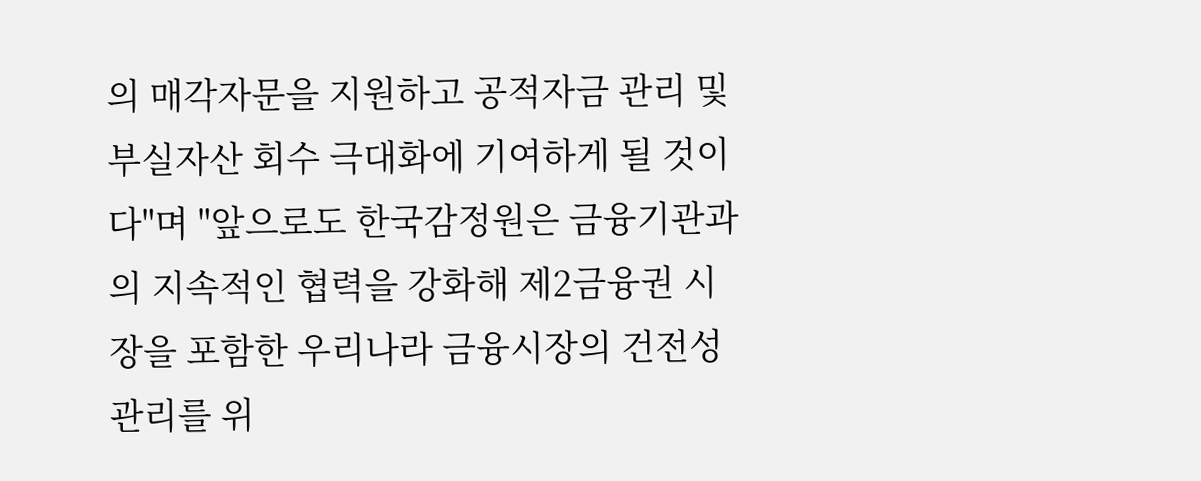의 매각자문을 지원하고 공적자금 관리 및 부실자산 회수 극대화에 기여하게 될 것이다"며 "앞으로도 한국감정원은 금융기관과의 지속적인 협력을 강화해 제2금융권 시장을 포함한 우리나라 금융시장의 건전성 관리를 위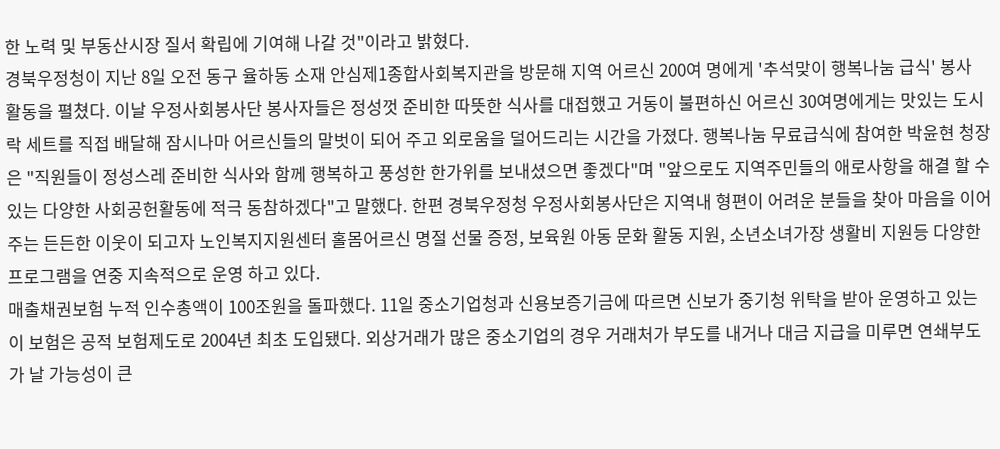한 노력 및 부동산시장 질서 확립에 기여해 나갈 것"이라고 밝혔다.
경북우정청이 지난 8일 오전 동구 율하동 소재 안심제1종합사회복지관을 방문해 지역 어르신 200여 명에게 '추석맞이 행복나눔 급식' 봉사 활동을 펼쳤다. 이날 우정사회봉사단 봉사자들은 정성껏 준비한 따뜻한 식사를 대접했고 거동이 불편하신 어르신 30여명에게는 맛있는 도시락 세트를 직접 배달해 잠시나마 어르신들의 말벗이 되어 주고 외로움을 덜어드리는 시간을 가졌다. 행복나눔 무료급식에 참여한 박윤현 청장은 "직원들이 정성스레 준비한 식사와 함께 행복하고 풍성한 한가위를 보내셨으면 좋겠다"며 "앞으로도 지역주민들의 애로사항을 해결 할 수 있는 다양한 사회공헌활동에 적극 동참하겠다"고 말했다. 한편 경북우정청 우정사회봉사단은 지역내 형편이 어려운 분들을 찾아 마음을 이어주는 든든한 이웃이 되고자 노인복지지원센터 홀몸어르신 명절 선물 증정, 보육원 아동 문화 활동 지원, 소년소녀가장 생활비 지원등 다양한 프로그램을 연중 지속적으로 운영 하고 있다.
매출채권보험 누적 인수총액이 100조원을 돌파했다. 11일 중소기업청과 신용보증기금에 따르면 신보가 중기청 위탁을 받아 운영하고 있는 이 보험은 공적 보험제도로 2004년 최초 도입됐다. 외상거래가 많은 중소기업의 경우 거래처가 부도를 내거나 대금 지급을 미루면 연쇄부도가 날 가능성이 큰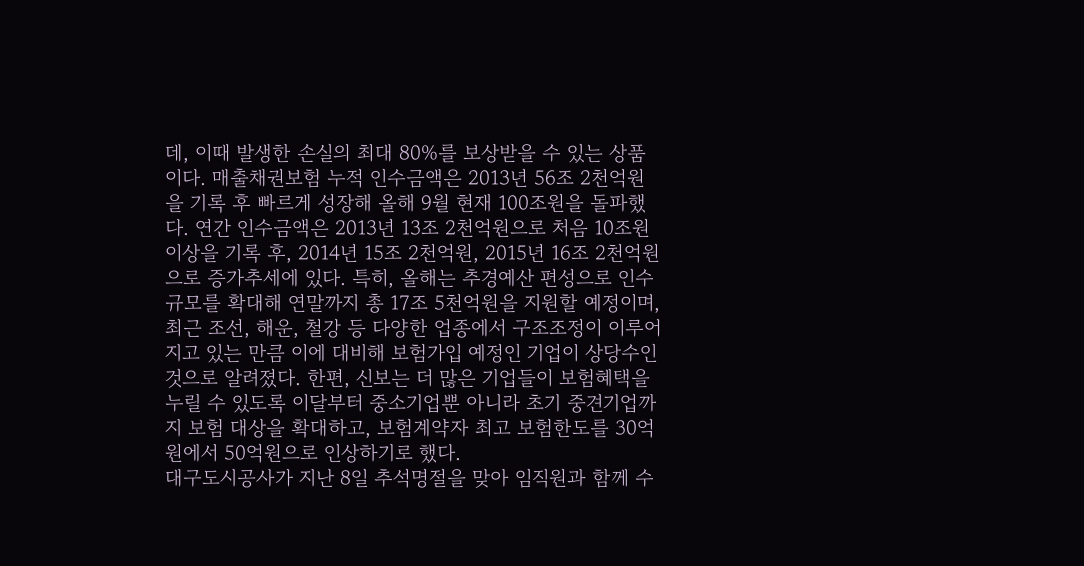데, 이때 발생한 손실의 최대 80%를 보상받을 수 있는 상품이다. 매출채권보험 누적 인수금액은 2013년 56조 2천억원을 기록 후 빠르게 성장해 올해 9월 현재 100조원을 돌파했다. 연간 인수금액은 2013년 13조 2천억원으로 처음 10조원 이상을 기록 후, 2014년 15조 2천억원, 2015년 16조 2천억원으로 증가추세에 있다. 특히, 올해는 추경예산 편성으로 인수규모를 확대해 연말까지 총 17조 5천억원을 지원할 예정이며, 최근 조선, 해운, 철강 등 다양한 업종에서 구조조정이 이루어지고 있는 만큼 이에 대비해 보험가입 예정인 기업이 상당수인 것으로 알려졌다. 한편, 신보는 더 많은 기업들이 보험혜택을 누릴 수 있도록 이달부터 중소기업뿐 아니라 초기 중견기업까지 보험 대상을 확대하고, 보험계약자 최고 보험한도를 30억원에서 50억원으로 인상하기로 했다.
대구도시공사가 지난 8일 추석명절을 맞아 임직원과 함께 수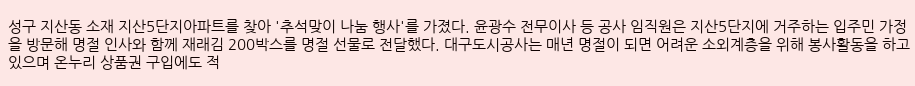성구 지산동 소재 지산5단지아파트를 찾아 '추석맞이 나눔 행사'를 가졌다. 윤광수 전무이사 등 공사 임직원은 지산5단지에 거주하는 입주민 가정을 방문해 명절 인사와 함께 재래김 200박스를 명절 선물로 전달했다. 대구도시공사는 매년 명절이 되면 어려운 소외계층을 위해 봉사활동을 하고 있으며 온누리 상품권 구입에도 적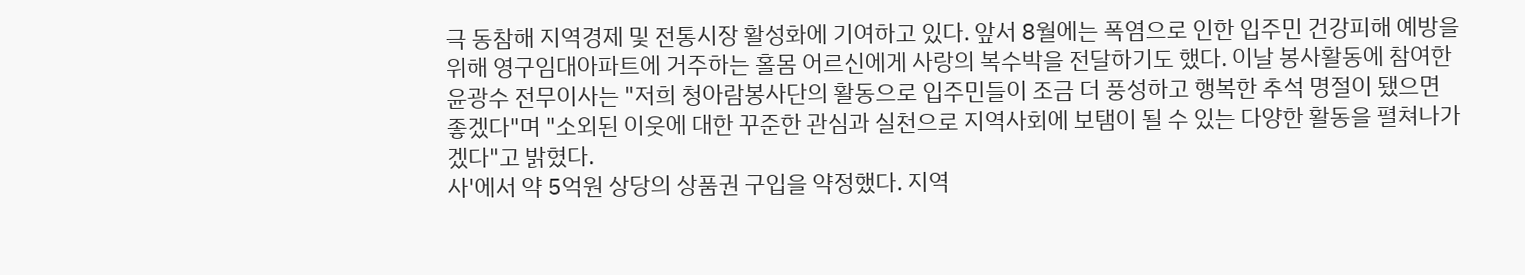극 동참해 지역경제 및 전통시장 활성화에 기여하고 있다. 앞서 8월에는 폭염으로 인한 입주민 건강피해 예방을 위해 영구임대아파트에 거주하는 홀몸 어르신에게 사랑의 복수박을 전달하기도 했다. 이날 봉사활동에 참여한 윤광수 전무이사는 "저희 청아람봉사단의 활동으로 입주민들이 조금 더 풍성하고 행복한 추석 명절이 됐으면 좋겠다"며 "소외된 이웃에 대한 꾸준한 관심과 실천으로 지역사회에 보탬이 될 수 있는 다양한 활동을 펼쳐나가겠다"고 밝혔다.
사'에서 약 5억원 상당의 상품권 구입을 약정했다. 지역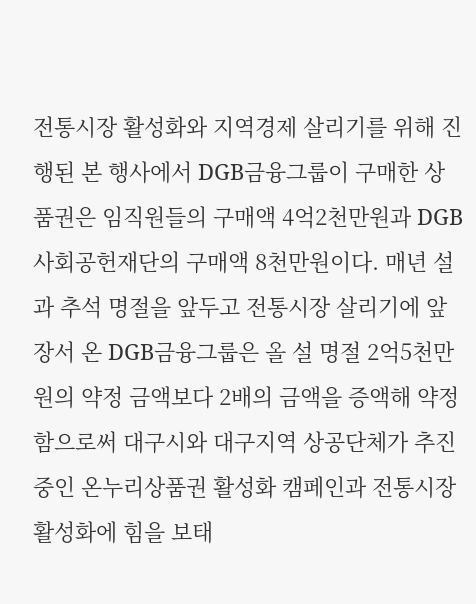전통시장 활성화와 지역경제 살리기를 위해 진행된 본 행사에서 DGB금융그룹이 구매한 상품권은 임직원들의 구매액 4억2천만원과 DGB사회공헌재단의 구매액 8천만원이다. 매년 설과 추석 명절을 앞두고 전통시장 살리기에 앞장서 온 DGB금융그룹은 올 설 명절 2억5천만원의 약정 금액보다 2배의 금액을 증액해 약정함으로써 대구시와 대구지역 상공단체가 추진 중인 온누리상품권 활성화 캠페인과 전통시장 활성화에 힘을 보태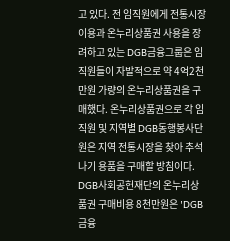고 있다. 전 임직원에게 전통시장 이용과 온누리상품권 사용을 장려하고 있는 DGB금융그룹은 임직원들이 자발적으로 약 4억2천만원 가량의 온누리상품권을 구매했다. 온누리상품권으로 각 임직원 및 지역별 DGB동행봉사단원은 지역 전통시장을 찾아 추석나기 용품을 구매할 방침이다. DGB사회공헌재단의 온누리상품권 구매비용 8천만원은 'DGB금융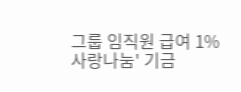그룹 임직원 급여 1% 사랑나눔' 기금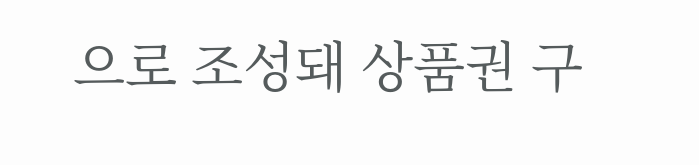으로 조성돼 상품권 구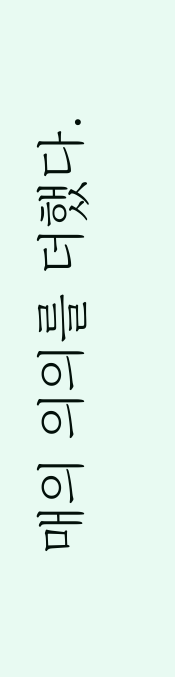매의 의의를 더했다.